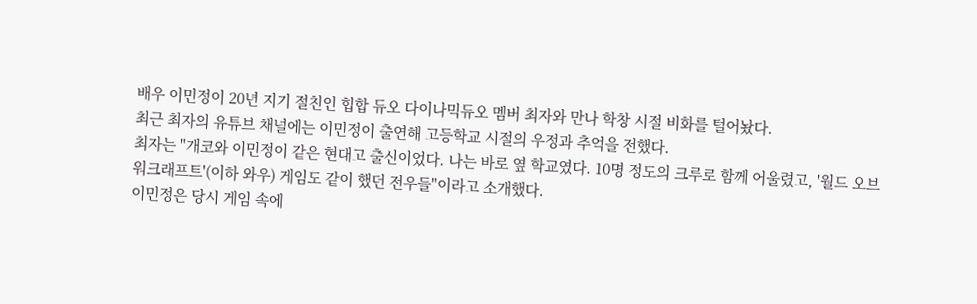배우 이민정이 20년 지기 절친인 힙합 듀오 다이나믹듀오 멤버 최자와 만나 학창 시절 비화를 털어놨다.
최근 최자의 유튜브 채널에는 이민정이 출연해 고등학교 시절의 우정과 추억을 전했다.
최자는 "개코와 이민정이 같은 현대고 출신이었다. 나는 바로 옆 학교였다. 10명 정도의 크루로 함께 어울렸고, '월드 오브 워크래프트'(이하 와우) 게임도 같이 했던 전우들"이라고 소개했다.
이민정은 당시 게임 속에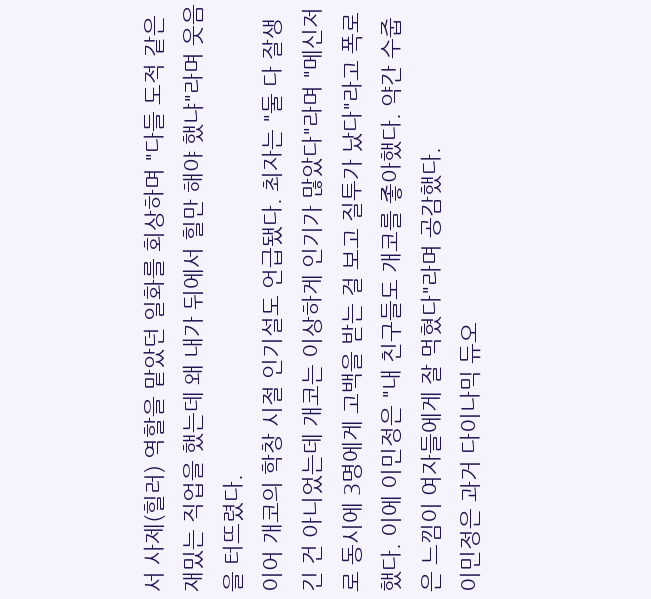서 사제(힐러) 역할을 맡았던 일화를 회상하며 "다들 도적 같은 재밌는 직업을 했는데 왜 내가 뒤에서 힐만 해야 했냐"라며 웃음을 터뜨렸다.
이어 개코의 학창 시절 인기설도 언급됐다. 최자는 "둘 다 잘생긴 건 아니었는데 개코는 이상하게 인기가 많았다"라며 "메신저로 동시에 3명에게 고백을 받는 걸 보고 질투가 났다"라고 폭로했다. 이에 이민정은 "내 친구들도 개코를 좋아했다. 약간 수줍은 느낌이 여자들에게 잘 먹혔다"라며 공감했다.
이민정은 과거 다이나믹 듀오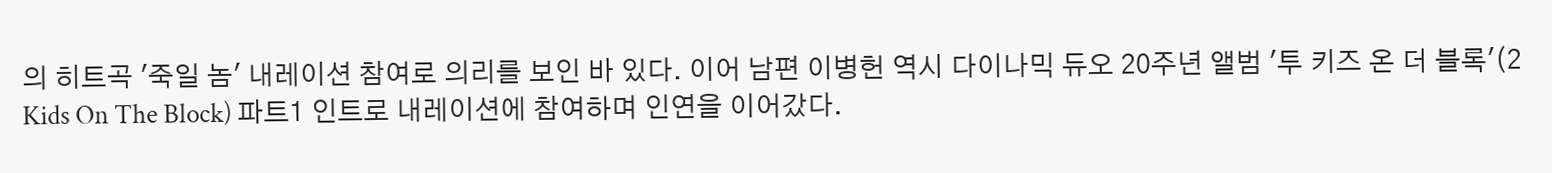의 히트곡 '죽일 놈' 내레이션 참여로 의리를 보인 바 있다. 이어 남편 이병헌 역시 다이나믹 듀오 20주년 앨범 '투 키즈 온 더 블록'(2 Kids On The Block) 파트1 인트로 내레이션에 참여하며 인연을 이어갔다.